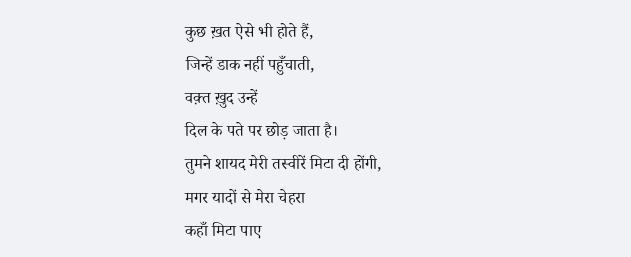कुछ ख़त ऐसे भी होते हैं,
जिन्हें डाक नहीं पहुँचाती,
वक़्त ख़ुद उन्हें
दिल के पते पर छोड़ जाता है।
तुमने शायद मेरी तस्वीरें मिटा दी होंगी,
मगर यादों से मेरा चेहरा
कहाँ मिटा पाए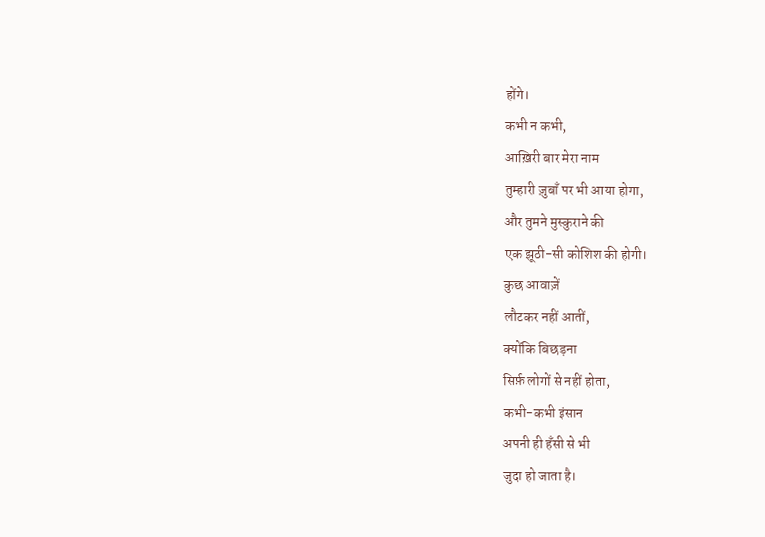होंगे।
कभी न कभी,
आख़िरी बार मेरा नाम
तुम्हारी ज़ुबाँ पर भी आया होगा,
और तुमने मुस्कुराने की
एक झूठी-सी कोशिश की होगी।
कुछ आवाज़ें
लौटकर नहीं आतीं,
क्योंकि बिछड़ना
सिर्फ़ लोगों से नहीं होता,
कभी-कभी इंसान
अपनी ही हँसी से भी
जुदा हो जाता है।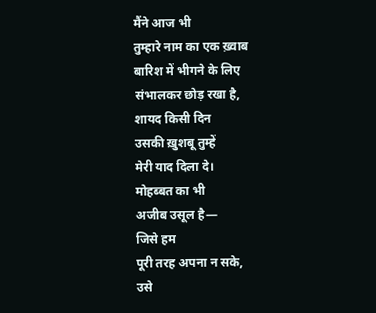मैंने आज भी
तुम्हारे नाम का एक ख़्वाब
बारिश में भीगने के लिए
संभालकर छोड़ रखा है,
शायद किसी दिन
उसकी ख़ुशबू तुम्हें
मेरी याद दिला दे।
मोहब्बत का भी
अजीब उसूल है—
जिसे हम
पूरी तरह अपना न सके,
उसे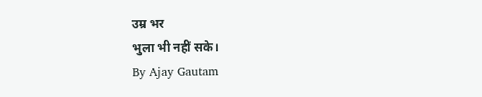उम्र भर
भुला भी नहीं सके।
By Ajay Gautam